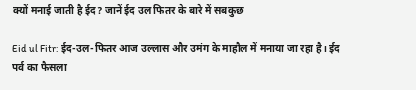क्यों मनाई जाती है ईद? जानें ईद उल फितर के बारे में सबकुछ

Eid ul Fitr: ईद-उल-फितर आज उल्लास और उमंग के माहौल में मनाया जा रहा है। ईद पर्व का फैसला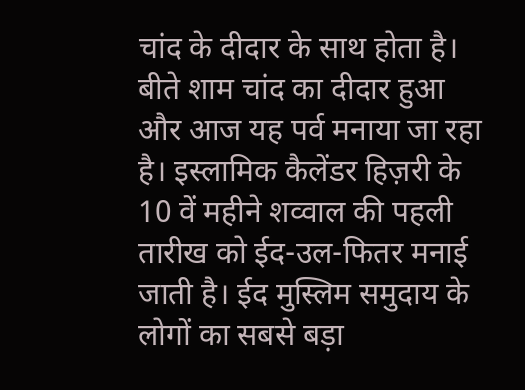चांद के दीदार के साथ होता है। बीते शाम चांद का दीदार हुआ और आज यह पर्व मनाया जा रहा है। इस्लामिक कैलेंडर हिज़री के 10 वें महीने शव्वाल की पहली तारीख को ईद-उल-फितर मनाई जाती है। ईद मुस्लिम समुदाय के लोगों का सबसे बड़ा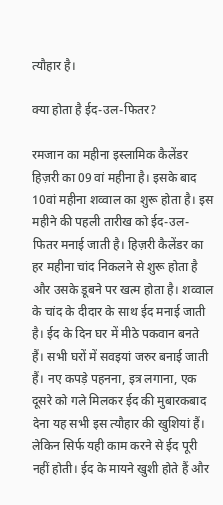त्यौहार है।

क्या होता है ईद-उल-फितर?

रमजान का महीना इस्लामिक कैलेंडर हिज़री का 09 वां महीना है। इसके बाद 10वां महीना शव्वाल का शुरू होता है। इस महीने की पहली तारीख को ईद-उल-फितर मनाई जाती है। हिज़री कैलेंडर का हर महीना चांद निकलने से शुरू होता है और उसके डूबने पर खत्म होता है। शव्वाल के चांद के दीदार के साथ ईद मनाई जाती है। ईद के दिन घर में मीठे पकवान बनते हैं। सभी घरों में सवइयां जरुर बनाई जाती हैं। नए कपड़े पहनना, इत्र लगाना, एक दूसरे को गले मिलकर ईद की मुबारकबाद देना यह सभी इस त्यौहार की खुशियां हैं। लेकिन सिर्फ यही काम करने से ईद पूरी नहीं होती। ईद के मायने खुशी होते हैं और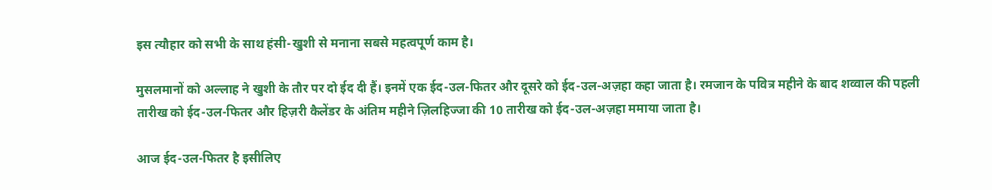इस त्यौहार को सभी के साथ हंसी-खुशी से मनाना सबसे महत्वपूर्ण काम है।

मुसलमानों को अल्लाह ने खुशी के तौर पर दो ईद दी हैं। इनमें एक ईद-उल-फितर और दूसरे को ईद-उल-अज़हा कहा जाता है। रमजान के पवित्र महीने के बाद शव्वाल की पहली तारीख को ईद-उल-फितर और हिज़री कैलेंडर के अंतिम महीने ज़िलहिज्जा की 10 तारीख को ईद-उल-अज़हा ममाया जाता है।

आज ईद-उल-फितर है इसीलिए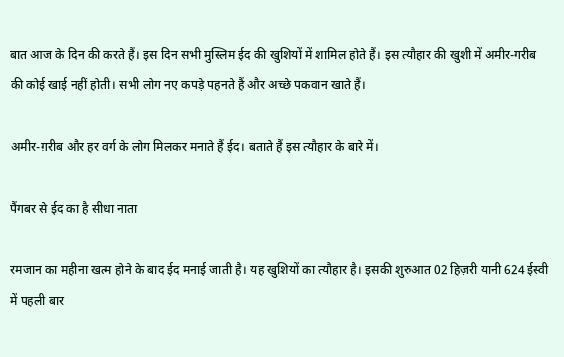बात आज के दिन की करते हैं। इस दिन सभी मुस्लिम ईद की खुशियों में शामिल होते हैं। इस त्यौहार की खुशी में अमीर-गरीब की कोई खाई नहीं होती। सभी लोग नए कपड़े पहनते हैं और अच्छे पकवान खाते हैं।

अमीर-ग़रीब और हर वर्ग के लोग मिलकर मनाते हैं ईद। बताते हैं इस त्यौहार के बारे में।

पैंगबर से ईद का है सीधा नाता

रमजान का महीना खत्म होने के बाद ईद मनाई जाती है। यह खुशियों का त्यौहार है। इसकी शुरुआत 02 हिज़री यानी 624 ईस्वी में पहली बार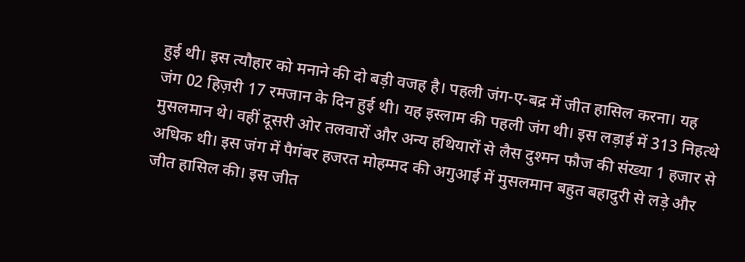हुई थी। इस त्यौहार को मनाने की दो बड़ी वजह है। पहली जंग-ए-बद्र में जीत हासिल करना। यह जंग 02 हिज़री 17 रमजान के दिन हुई थी। यह इस्लाम की पहली जंग थी। इस लड़ाई में 313 निहत्थे मुसलमान थे। वहीं दूसरी ओर तलवारों और अन्य हथियारों से लैस दुश्मन फौज की संख्या 1 हजार से अधिक थी। इस जंग में पैगंबर हजरत मोहम्मद की अगुआई में मुसलमान बहुत बहादुरी से लड़े और जीत हासिल की। इस जीत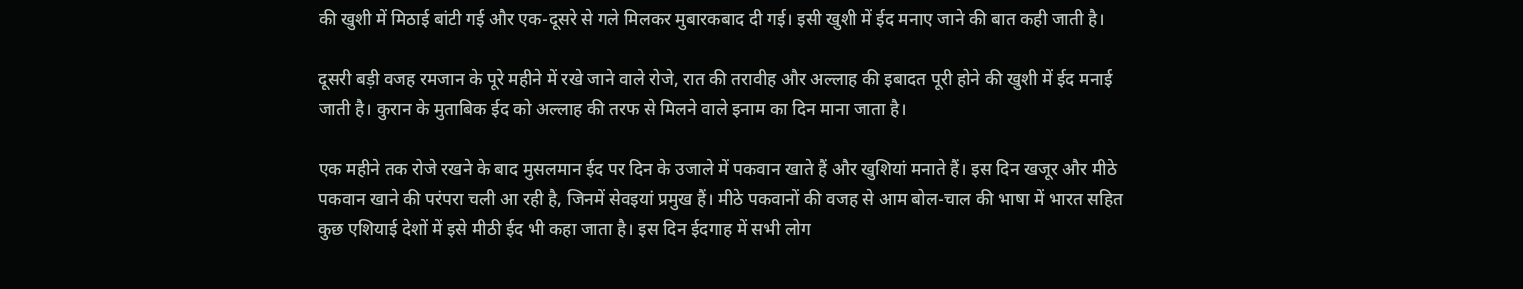की खुशी में मिठाई बांटी गई और एक-दूसरे से गले मिलकर मुबारकबाद दी गई। इसी खुशी में ईद मनाए जाने की बात कही जाती है।

दूसरी बड़ी वजह रमजान के पूरे महीने में रखे जाने वाले रोजे, रात की तरावीह और अल्लाह की इबादत पूरी होने की खुशी में ईद मनाई जाती है। कुरान के मुताबिक ईद को अल्लाह की तरफ से मिलने वाले इनाम का दिन माना जाता है।

एक महीने तक रोजे रखने के बाद मुसलमान ईद पर दिन के उजाले में पकवान खाते हैं और खुशियां मनाते हैं। इस दिन खजूर और मीठे पकवान खाने की परंपरा चली आ रही है, जिनमें सेवइयां प्रमुख हैं। मीठे पकवानों की वजह से आम बोल-चाल की भाषा में भारत सहित कुछ एशियाई देशों में इसे मीठी ईद भी कहा जाता है। इस दिन ईदगाह में सभी लोग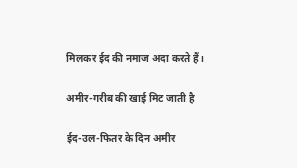मिलकर ईद की नमाज अदा करते हैं।

अमीर-गरीब की खाई मिट जाती है

ईद-उल-फितर के दिन अमीर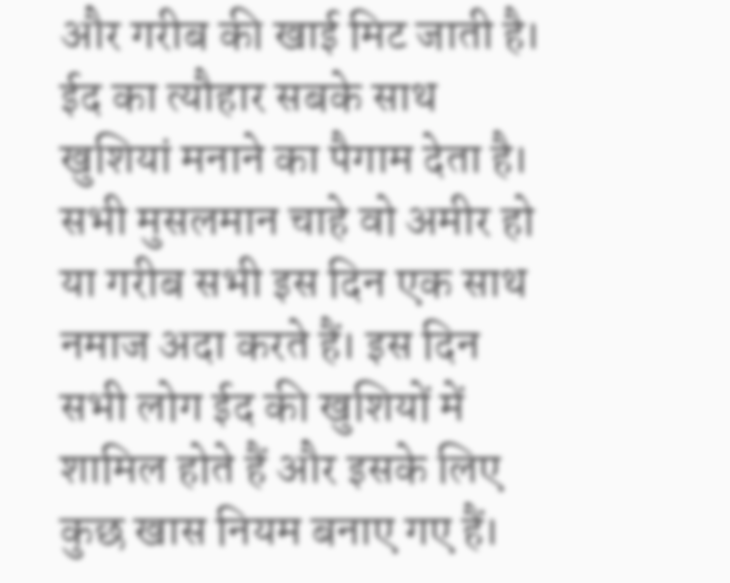और गरीब की खाई मिट जाती है। ईद का त्यौहार सबके साथ खुशियां मनाने का पैगाम देता है। सभी मुसलमान चाहे वो अमीर हो या गरीब सभी इस दिन एक साथ नमाज अदा करते हैं। इस दिन सभी लोग ईद की खुशियों में शामिल होते हैं और इसके लिए कुछ खास नियम बनाए गए हैं।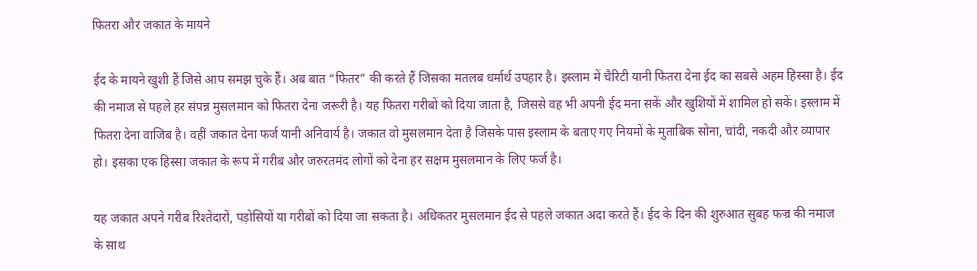फितरा और जकात के मायने

ईद के मायने खुशी हैं जिसे आप समझ चुके हैं। अब बात “फितर” की करते हैं जिसका मतलब धर्मार्थ उपहार है। इस्लाम में चैरिटी यानी फितरा देना ईद का सबसे अहम हिस्सा है। ईद की नमाज से पहले हर संपन्न मुसलमान को फितरा देना जरूरी है। यह फितरा गरीबों को दिया जाता है, जिससे वह भी अपनी ईद मना सकें और खुशियों में शामिल हो सकें। इस्लाम में फितरा देना वाजिब है। वहीं जकात देना फर्ज यानी अनिवार्य है। जकात वो मुसलमान देता है जिसके पास इस्लाम के बताए गए नियमों के मुताबिक सोना, चांदी, नकदी और व्यापार हो। इसका एक हिस्सा जकात के रूप में गरीब और जरुरतमंद लोगों को देना हर सक्षम मुसलमान के लिए फर्ज है।

यह जकात अपने गरीब रिश्तेदारों, पड़ोसियों या गरीबों को दिया जा सकता है। अधिकतर मुसलमान ईद से पहले जकात अदा करते हैं। ईद के दिन की शुरुआत सुबह फज्र की नमाज के साथ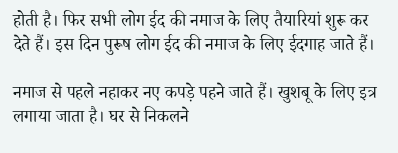होती है। फिर सभी लोग ईद की नमाज के लिए तैयारियां शुरू कर देते हैं। इस दिन पुरूष लोग ईद की नमाज के लिए ईदगाह जाते हैं।

नमाज से पहले नहाकर नए कपड़े पहने जाते हैं। खुशबू के लिए इत्र लगाया जाता है। घर से निकलने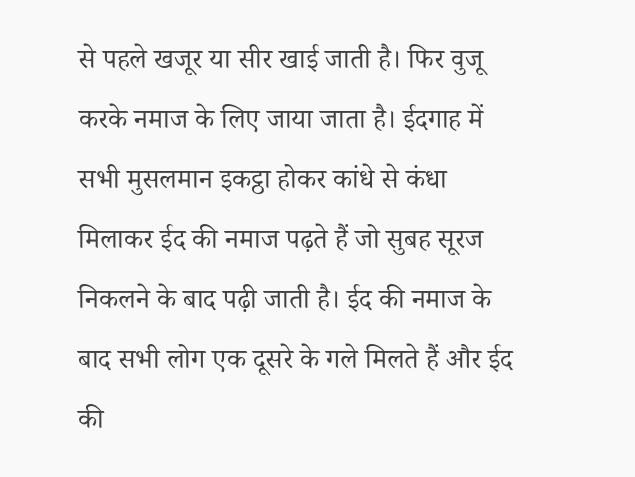से पहले खजूर या सीर खाई जाती है। फिर वुजू करके नमाज के लिए जाया जाता है। ईदगाह में सभी मुसलमान इकट्ठा होकर कांधे से कंधा मिलाकर ईद की नमाज पढ़ते हैं जो सुबह सूरज निकलने के बाद पढ़ी जाती है। ईद की नमाज के बाद सभी लोग एक दूसरे के गले मिलते हैं और ईद की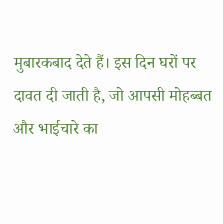मुबारकबाद देते हैं। इस दिन घरों पर दावत दी जाती है, जो आपसी मोहब्बत और भाईचारे का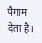पैगाम देता है।